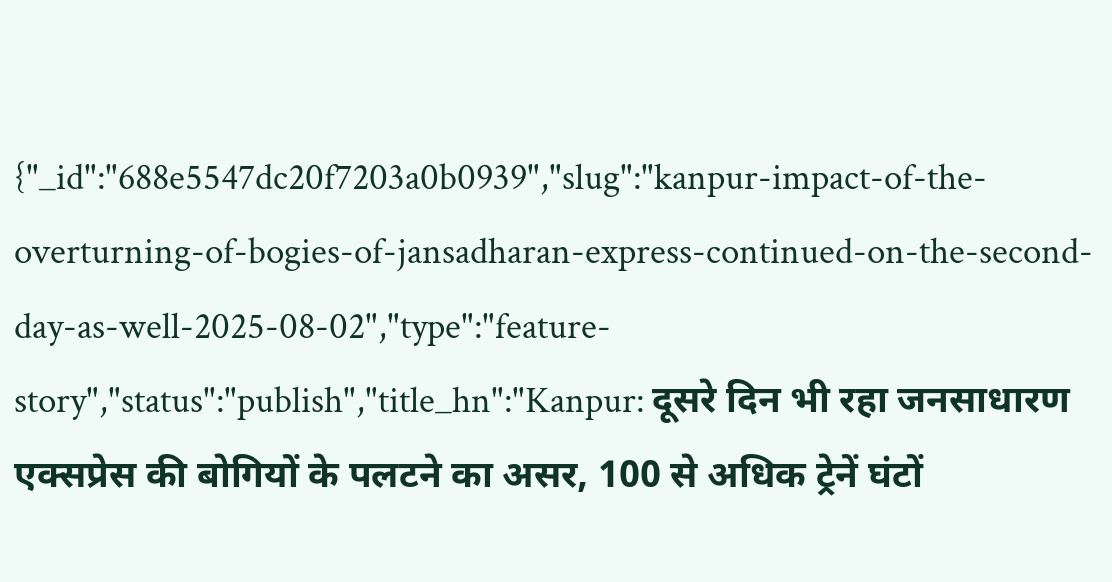{"_id":"688e5547dc20f7203a0b0939","slug":"kanpur-impact-of-the-overturning-of-bogies-of-jansadharan-express-continued-on-the-second-day-as-well-2025-08-02","type":"feature-story","status":"publish","title_hn":"Kanpur: दूसरे दिन भी रहा जनसाधारण एक्सप्रेस की बोगियों के पलटने का असर, 100 से अधिक ट्रेनें घंटों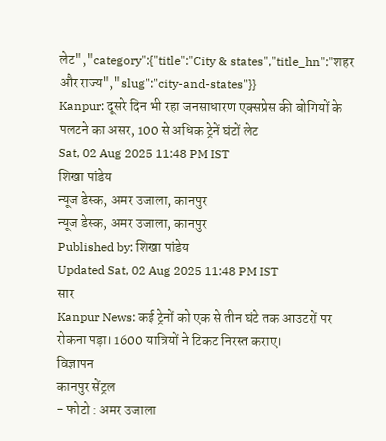लेट","category":{"title":"City & states","title_hn":"शहर और राज्य","slug":"city-and-states"}}
Kanpur: दूसरे दिन भी रहा जनसाधारण एक्सप्रेस की बोगियों के पलटने का असर, 100 से अधिक ट्रेनें घंटों लेट
Sat, 02 Aug 2025 11:48 PM IST
शिखा पांडेय
न्यूज डेस्क, अमर उजाला, कानपुर
न्यूज डेस्क, अमर उजाला, कानपुर
Published by: शिखा पांडेय
Updated Sat, 02 Aug 2025 11:48 PM IST
सार
Kanpur News: कई ट्रेनों को एक से तीन घंटे तक आउटरों पर रोकना पड़ा। 1600 यात्रियों ने टिकट निरस्त कराए।
विज्ञापन
कानपुर सेंट्रल
- फोटो : अमर उजाला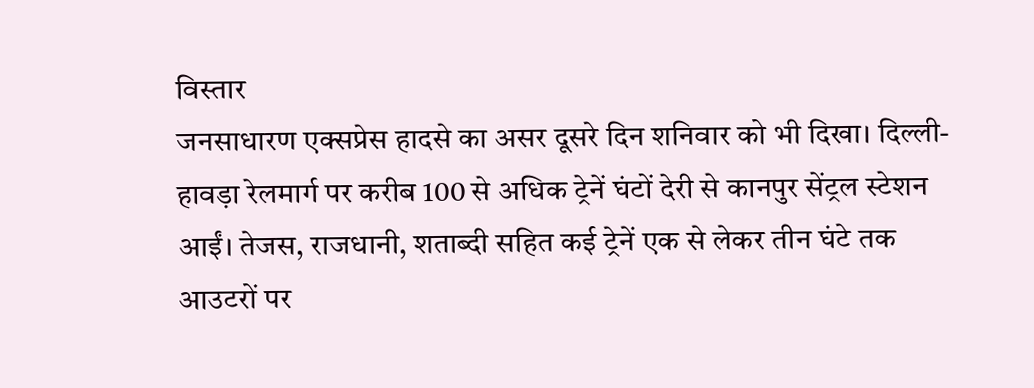विस्तार
जनसाधारण एक्सप्रेस हादसे का असर दूसरे दिन शनिवार को भी दिखा। दिल्ली-हावड़ा रेलमार्ग पर करीब 100 से अधिक ट्रेनें घंटों देरी से कानपुर सेंट्रल स्टेशन आईं। तेजस, राजधानी, शताब्दी सहित कई ट्रेनें एक से लेकर तीन घंटे तक आउटरों पर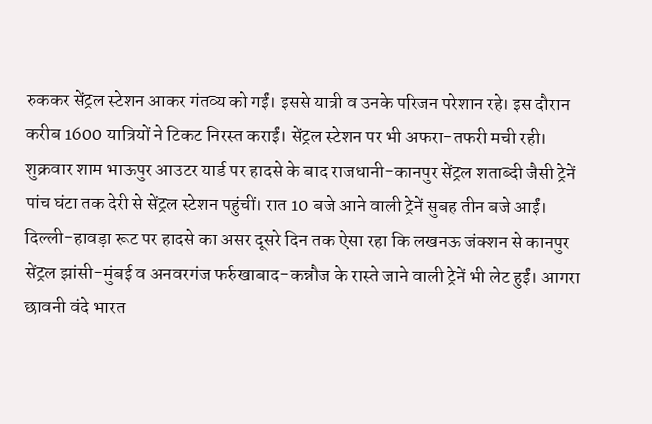रुककर सेंट्रल स्टेशन आकर गंतव्य को गईं। इससे यात्री व उनके परिजन परेशान रहे। इस दौरान करीब 1600 यात्रियों ने टिकट निरस्त कराईं। सेंट्रल स्टेशन पर भी अफरा-तफरी मची रही।
शुक्रवार शाम भाऊपुर आउटर यार्ड पर हादसे के बाद राजधानी-कानपुर सेंट्रल शताब्दी जैसी ट्रेनें पांच घंटा तक देरी से सेंट्रल स्टेशन पहुंचीं। रात 10 बजे आने वाली ट्रेनें सुबह तीन बजे आईं। दिल्ली-हावड़ा रूट पर हादसे का असर दूसरे दिन तक ऐसा रहा कि लखनऊ जंक्शन से कानपुर सेंट्रल झांसी-मुंबई व अनवरगंज फर्रुखाबाद-कन्नौज के रास्ते जाने वाली ट्रेनें भी लेट हुईं। आगरा छावनी वंदे भारत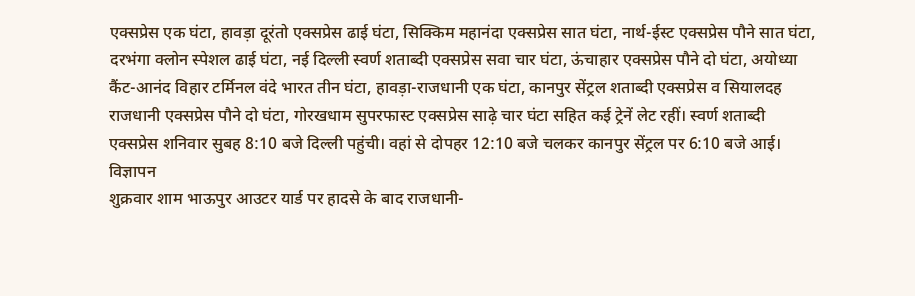एक्सप्रेस एक घंटा, हावड़ा दूरंतो एक्सप्रेस ढाई घंटा, सिक्किम महानंदा एक्सप्रेस सात घंटा, नार्थ-ईस्ट एक्सप्रेस पौने सात घंटा, दरभंगा क्लोन स्पेशल ढाई घंटा, नई दिल्ली स्वर्ण शताब्दी एक्सप्रेस सवा चार घंटा, ऊंचाहार एक्सप्रेस पौने दो घंटा, अयोध्या कैंट-आनंद विहार टर्मिनल वंदे भारत तीन घंटा, हावड़ा-राजधानी एक घंटा, कानपुर सेंट्रल शताब्दी एक्सप्रेस व सियालदह राजधानी एक्सप्रेस पौने दो घंटा, गोरखधाम सुपरफास्ट एक्सप्रेस साढ़े चार घंटा सहित कई ट्रेनें लेट रहीं। स्वर्ण शताब्दी एक्सप्रेस शनिवार सुबह 8:10 बजे दिल्ली पहुंची। वहां से दोपहर 12:10 बजे चलकर कानपुर सेंट्रल पर 6:10 बजे आई।
विज्ञापन
शुक्रवार शाम भाऊपुर आउटर यार्ड पर हादसे के बाद राजधानी-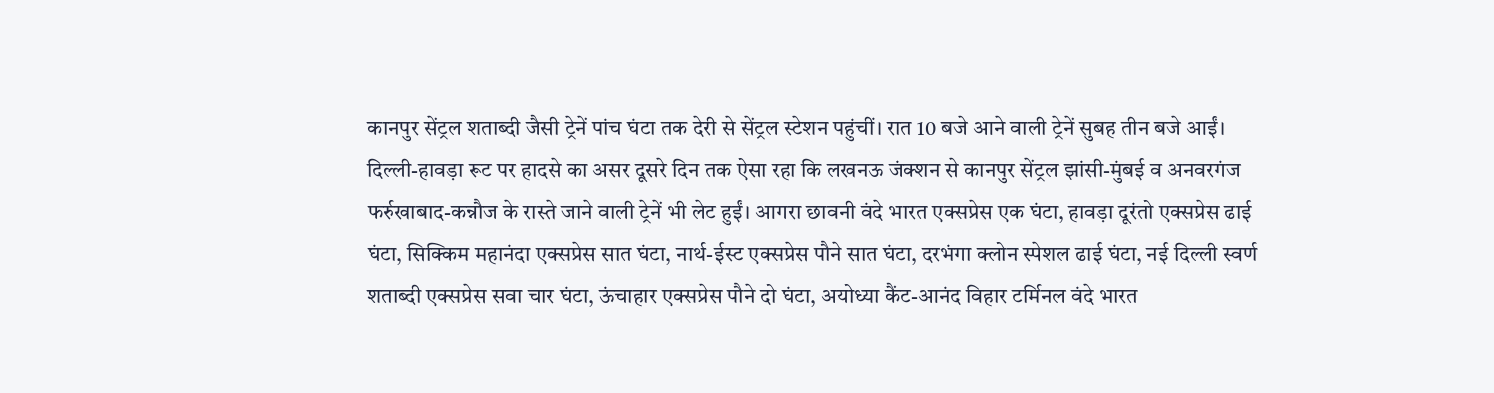कानपुर सेंट्रल शताब्दी जैसी ट्रेनें पांच घंटा तक देरी से सेंट्रल स्टेशन पहुंचीं। रात 10 बजे आने वाली ट्रेनें सुबह तीन बजे आईं। दिल्ली-हावड़ा रूट पर हादसे का असर दूसरे दिन तक ऐसा रहा कि लखनऊ जंक्शन से कानपुर सेंट्रल झांसी-मुंबई व अनवरगंज फर्रुखाबाद-कन्नौज के रास्ते जाने वाली ट्रेनें भी लेट हुईं। आगरा छावनी वंदे भारत एक्सप्रेस एक घंटा, हावड़ा दूरंतो एक्सप्रेस ढाई घंटा, सिक्किम महानंदा एक्सप्रेस सात घंटा, नार्थ-ईस्ट एक्सप्रेस पौने सात घंटा, दरभंगा क्लोन स्पेशल ढाई घंटा, नई दिल्ली स्वर्ण शताब्दी एक्सप्रेस सवा चार घंटा, ऊंचाहार एक्सप्रेस पौने दो घंटा, अयोध्या कैंट-आनंद विहार टर्मिनल वंदे भारत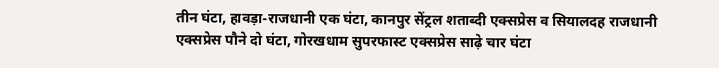तीन घंटा, हावड़ा-राजधानी एक घंटा, कानपुर सेंट्रल शताब्दी एक्सप्रेस व सियालदह राजधानी एक्सप्रेस पौने दो घंटा, गोरखधाम सुपरफास्ट एक्सप्रेस साढ़े चार घंटा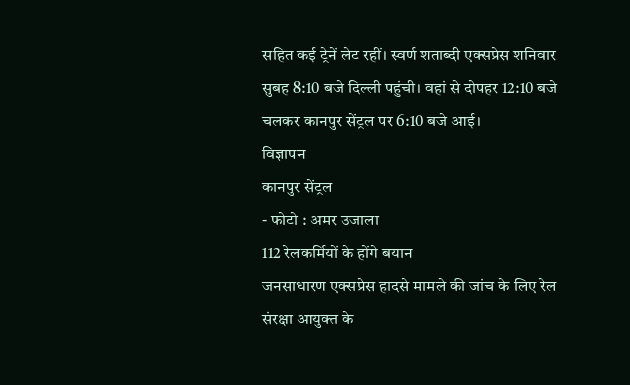सहित कई ट्रेनें लेट रहीं। स्वर्ण शताब्दी एक्सप्रेस शनिवार सुबह 8:10 बजे दिल्ली पहुंची। वहां से दोपहर 12:10 बजे चलकर कानपुर सेंट्रल पर 6:10 बजे आई।
विज्ञापन
कानपुर सेंट्रल
- फोटो : अमर उजाला
112 रेलकर्मियों के होंगे बयान
जनसाधारण एक्सप्रेस हादसे मामले की जांच के लिए रेल संरक्षा आयुक्त के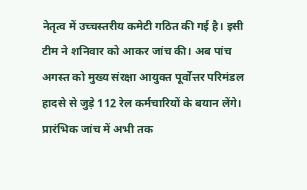नेतृत्व में उच्चस्तरीय कमेटी गठित की गई है। इसी टीम ने शनिवार को आकर जांच की। अब पांच अगस्त को मुख्य संरक्षा आयुक्त पूर्वोत्तर परिमंडल हादसे से जुड़े 112 रेल कर्मचारियों के बयान लेंगे। प्रारंभिक जांच में अभी तक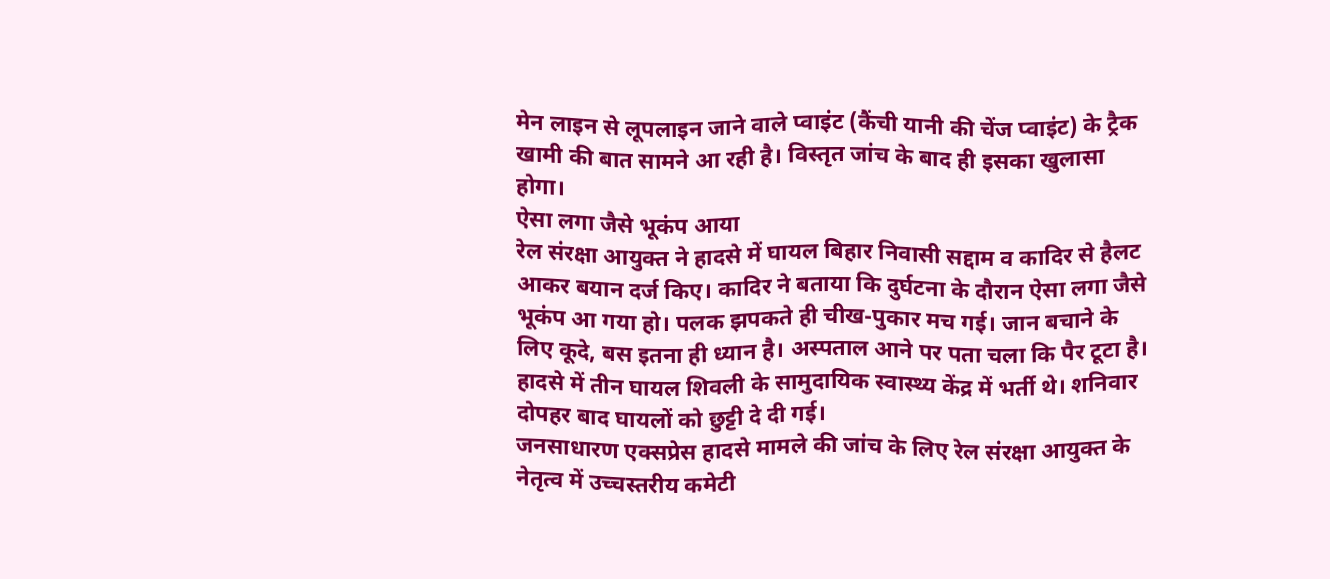मेन लाइन से लूपलाइन जाने वाले प्वाइंट (कैंची यानी की चेंज प्वाइंट) के ट्रैक खामी की बात सामने आ रही है। विस्तृत जांच के बाद ही इसका खुलासा होगा।
ऐसा लगा जैसे भूकंप आया
रेल संरक्षा आयुक्त ने हादसे में घायल बिहार निवासी सद्दाम व कादिर से हैलट आकर बयान दर्ज किए। कादिर ने बताया कि दुर्घटना के दौरान ऐसा लगा जैसे भूकंप आ गया हो। पलक झपकते ही चीख-पुकार मच गई। जान बचाने के लिए कूदे, बस इतना ही ध्यान है। अस्पताल आने पर पता चला कि पैर टूटा है। हादसे में तीन घायल शिवली के सामुदायिक स्वास्थ्य केंद्र में भर्ती थे। शनिवार दोपहर बाद घायलों को छुट्टी दे दी गई।
जनसाधारण एक्सप्रेस हादसे मामले की जांच के लिए रेल संरक्षा आयुक्त के नेतृत्व में उच्चस्तरीय कमेटी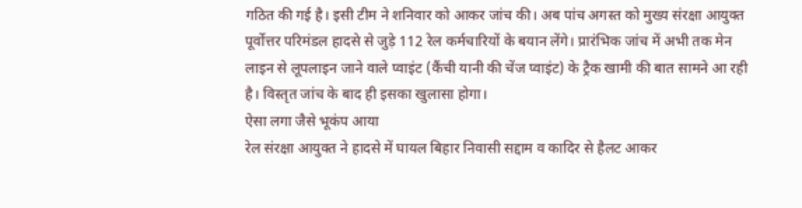गठित की गई है। इसी टीम ने शनिवार को आकर जांच की। अब पांच अगस्त को मुख्य संरक्षा आयुक्त पूर्वोत्तर परिमंडल हादसे से जुड़े 112 रेल कर्मचारियों के बयान लेंगे। प्रारंभिक जांच में अभी तक मेन लाइन से लूपलाइन जाने वाले प्वाइंट (कैंची यानी की चेंज प्वाइंट) के ट्रैक खामी की बात सामने आ रही है। विस्तृत जांच के बाद ही इसका खुलासा होगा।
ऐसा लगा जैसे भूकंप आया
रेल संरक्षा आयुक्त ने हादसे में घायल बिहार निवासी सद्दाम व कादिर से हैलट आकर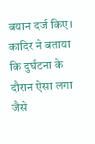बयान दर्ज किए। कादिर ने बताया कि दुर्घटना के दौरान ऐसा लगा जैसे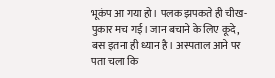भूकंप आ गया हो। पलक झपकते ही चीख-पुकार मच गई। जान बचाने के लिए कूदे, बस इतना ही ध्यान है। अस्पताल आने पर पता चला कि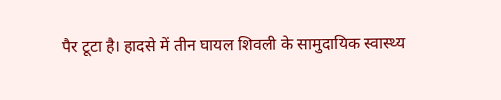पैर टूटा है। हादसे में तीन घायल शिवली के सामुदायिक स्वास्थ्य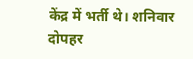केंद्र में भर्ती थे। शनिवार दोपहर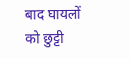बाद घायलों को छुट्टी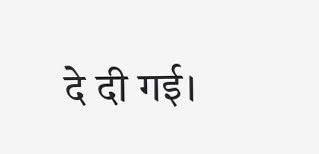दे दी गई।